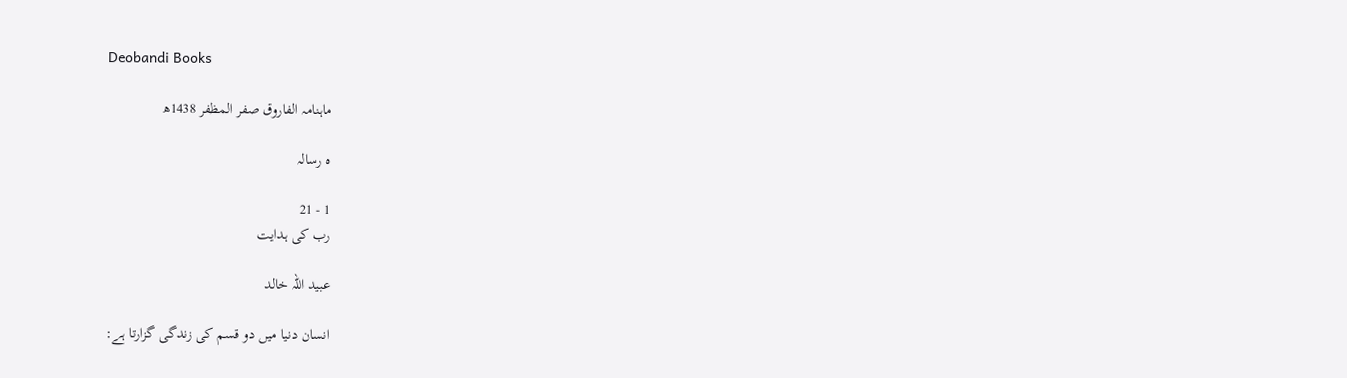Deobandi Books

ماہنامہ الفاروق صفر المظفر 1438ھ

ہ رسالہ

1 - 21
رب کی ہدایت

عبید اللہ خالد

انسان دنیا میں دو قسم کی زندگی گزارتا ہے: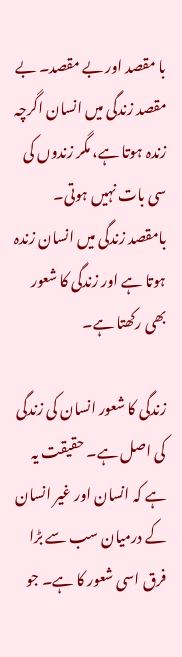با مقصد اور بے مقصد۔ بے مقصد زندگی میں انسان اگرچہ زندہ ہوتا ہے، مگر زندوں کی سی بات نہیں ہوتی۔ بامقصد زندگی میں انسان زندہ ہوتا ہے اور زندگی کا شعور بھی رکھتا ہے۔

زندگی کا شعور انسان کی زندگی کی اصل ہے۔ حقیقت یہ ہے کہ انسان اور غیر انسان کے درمیان سب سے بڑا فرق اسی شعور کا ہے۔ جو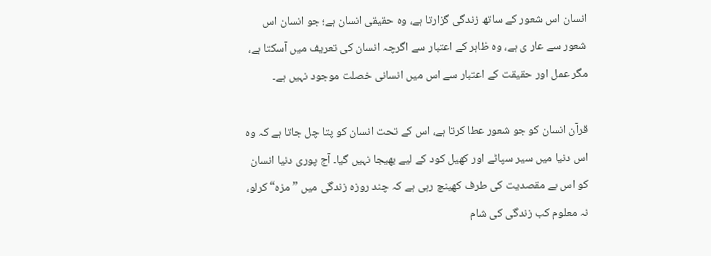انسان اس شعور کے ساتھ زندگی گزارتا ہے، وہ حقیقی انسان ہے؛ جو انسان اس شعور سے عار ی ہے، وہ ظاہر کے اعتبار سے اگرچہ انسان کی تعریف میں آسکتا ہے، مگر عمل اور حقیقت کے اعتبار سے اس میں انسانی خصلت موجود نہیں ہے۔

قرآن انسان کو جو شعور عطا کرتا ہے، اس کے تحت انسان کو پتا چل جاتا ہے کہ وہ اس دنیا میں سیر سپاٹے اور کھیل کود کے لیے بھیجا نہیں گیا۔ آج پوری دنیا انسان کو اس بے مقصدیت کی طرف کھینچ رہی ہے کہ چند روزہ زندگی میں ”مزہ“ کرلو، نہ معلوم کب زندگی کی شام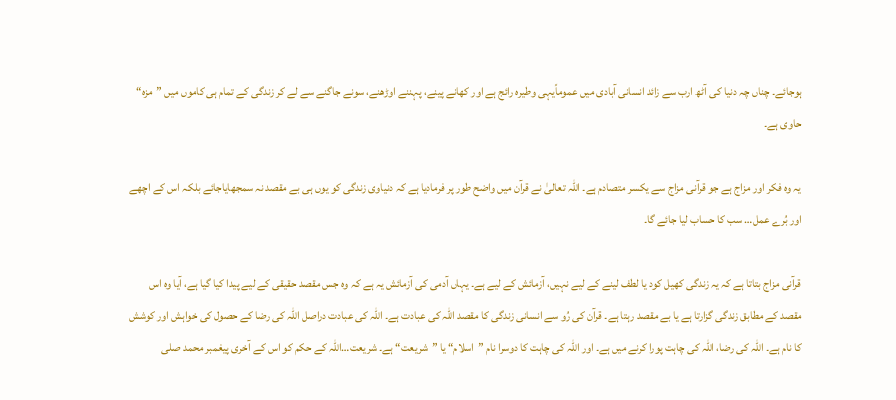ہوجائے۔ چناں چہ دنیا کی آٹھ ارب سے زائد انسانی آبادی میں عموماًیہی وطیرہ رائج ہے اور کھانے پینے، پہننے اوڑھنے، سونے جاگنے سے لے کر زندگی کے تمام ہی کاموں میں ”مزہ“ حاوی ہے۔

یہ وہ فکر اور مزاج ہے جو قرآنی مزاج سے یکسر متصادم ہے۔ اللہ تعالیٰ نے قرآن میں واضح طور پر فرمادیا ہے کہ دنیاوی زندگی کو یوں ہی بے مقصد نہ سمجھایاجائے بلکہ اس کے اچھے اور بُرے عمل… سب کا حساب لیا جائے گا۔

قرآنی مزاج بتاتا ہے کہ یہ زندگی کھیل کود یا لطف لینے کے لیے نہیں، آزمائش کے لیے ہے۔ یہاں آدمی کی آزمائش یہ ہے کہ وہ جس مقصد حقیقی کے لیے پیدا کیا گیا ہے، آیا وہ اس مقصد کے مطابق زندگی گزارتا ہے یا بے مقصد رہتا ہے۔ قرآن کی رُو سے انسانی زندگی کا مقصد اللہ کی عبادت ہے۔ اللہ کی عبادت دراصل اللہ کی رضا کے حصول کی خواہش اور کوشش کا نام ہے۔ اللہ کی رضا، اللہ کی چاہت پورا کرنے میں ہے۔ اور اللہ کی چاہت کا دوسرا نام ”اسلام“ یا ”شریعت“ ہے۔ شریعت…اللہ کے حکم کو اس کے آخری پیغمبر محمد صلی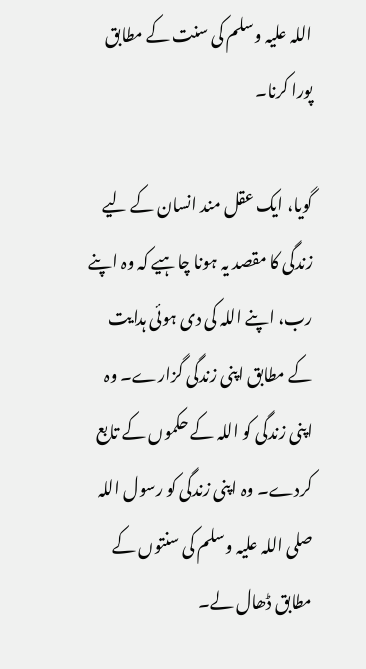اللہ علیہ وسلم کی سنت کے مطابق پورا کرنا۔

گویا، ایک عقل مند انسان کے لیے زندگی کا مقصد یہ ہونا چاہیے کہ وہ اپنے رب، اپنے اللہ کی دی ہوئی ہدایت کے مطابق اپنی زندگی گزارے۔ وہ اپنی زندگی کو اللہ کے حکموں کے تابع کردے۔ وہ اپنی زندگی کو رسول اللہ صلی اللہ علیہ وسلم کی سنتوں کے مطابق ڈھال لے۔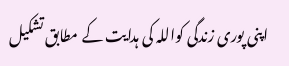اپنی پوری زندگی کواللہ کی ہدایت کے مطابق تشکیل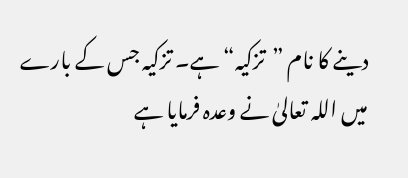دینے کا نام ”تزکیہ“ ہے۔ تزکیہ جس کے بارے میں اللہ تعالیٰ نے وعدہ فرمایا ہے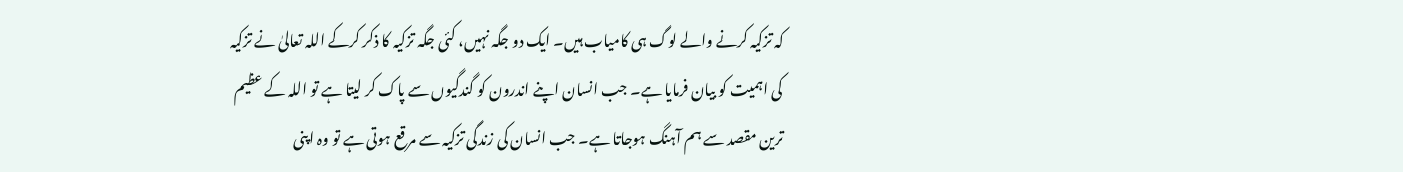کہ تزکیہ کرنے والے لوگ ہی کامیاب ہیں۔ ایک دو جگہ نہیں، کئی جگہ تزکیہ کا ذکر کرکے اللہ تعالیٰ نے تزکیہ کی اہمیت کو بیان فرمایا ہے۔ جب انسان اپنے اندرون کو گندگیوں سے پاک کر لیتا ہے تو اللہ کے عظیم ترین مقصد سے ہم آہنگ ہوجاتا ہے۔ جب انسان کی زندگی تزکیہ سے مرقع ہوتی ہے تو وہ اپنی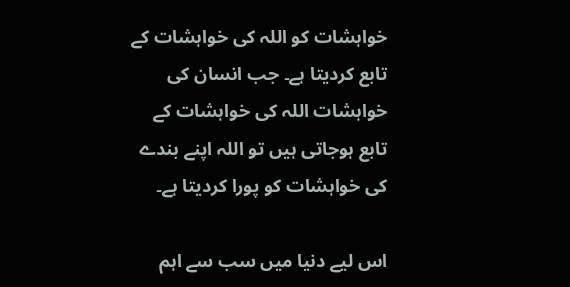خواہشات کو اللہ کی خواہشات کے تابع کردیتا ہے۔ جب انسان کی خواہشات اللہ کی خواہشات کے تابع ہوجاتی ہیں تو اللہ اپنے بندے کی خواہشات کو پورا کردیتا ہے۔

اس لیے دنیا میں سب سے اہم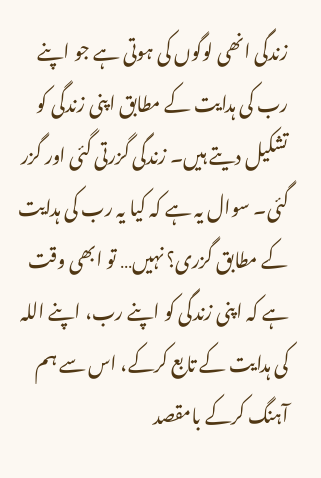زندگی انھی لوگوں کی ہوتی ہے جو اپنے رب کی ہدایت کے مطابق اپنی زندگی کو تشکیل دیتے ہیں۔ زندگی گزرتی گئی اور گزر گئی۔ سوال یہ ہے کہ کیا یہ رب کی ہدایت کے مطابق گزری؟ نہیں․․․ تو ابھی وقت ہے کہ اپنی زندگی کو اپنے رب، اپنے اللہ کی ہدایت کے تابع کرکے، اس سے ہم آہنگ کرکے بامقصد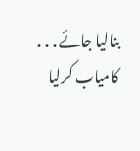بنالیا جائے․․․ کامیاب کرلیا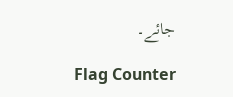جائے۔

Flag Counter